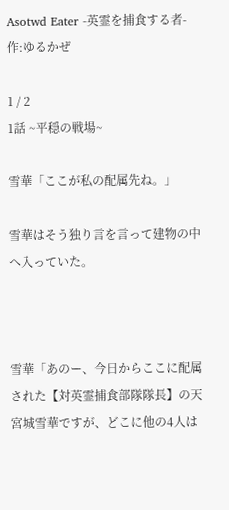Asotwd Eater -英霊を捕食する者-   作:ゆるかぜ

1 / 2
1話 ~平穏の戦場~

雪華「ここが私の配属先ね。」

雪華はそう独り言を言って建物の中へ入っていた。



雪華「あのー、今日からここに配属された【対英霊捕食部隊隊長】の天宮城雪華ですが、どこに他の4人は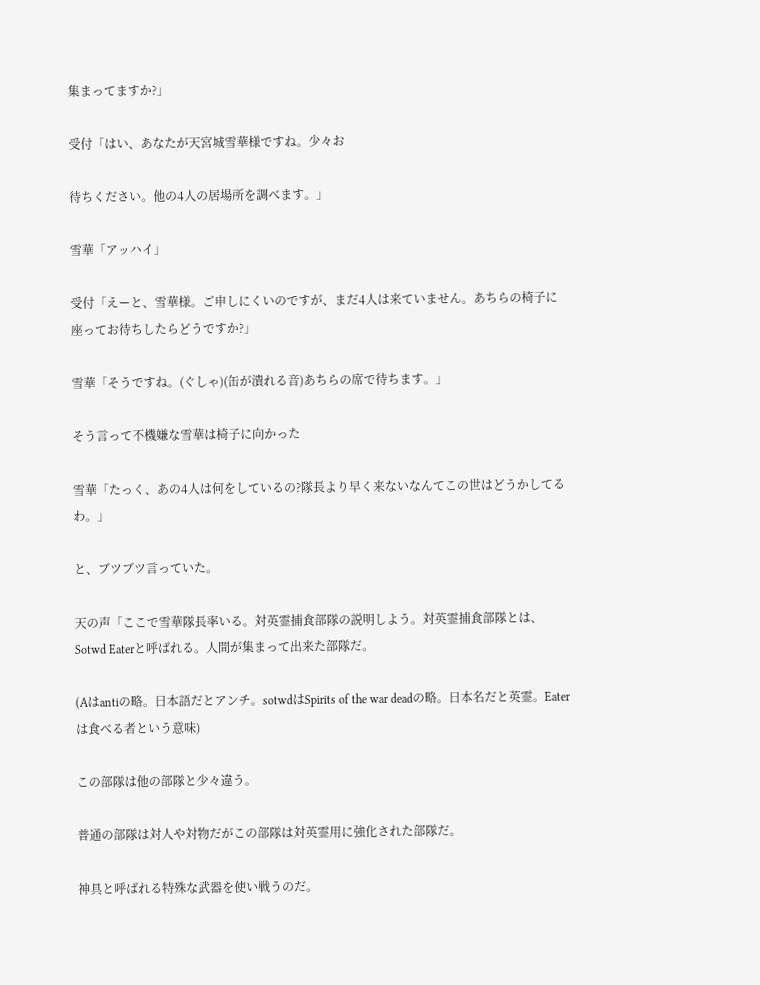集まってますか?」

受付「はい、あなたが天宮城雪華様ですね。少々お

待ちください。他の4人の居場所を調べます。」

雪華「アッハイ」

受付「えーと、雪華様。ご申しにくいのですが、まだ4人は来ていません。あちらの椅子に座ってお待ちしたらどうですか?」

雪華「そうですね。(ぐしゃ)(缶が潰れる音)あちらの席で待ちます。」

そう言って不機嫌な雪華は椅子に向かった

雪華「たっく、あの4人は何をしているの?隊長より早く来ないなんてこの世はどうかしてるわ。」

と、ブツブツ言っていた。

天の声「ここで雪華隊長率いる。対英霊捕食部隊の説明しよう。対英霊捕食部隊とは、Sotwd Eaterと呼ばれる。人間が集まって出来た部隊だ。

(Aはantiの略。日本語だとアンチ。sotwdはSpirits of the war deadの略。日本名だと英霊。Eaterは食べる者という意味)

この部隊は他の部隊と少々違う。

普通の部隊は対人や対物だがこの部隊は対英霊用に強化された部隊だ。

神具と呼ばれる特殊な武器を使い戦うのだ。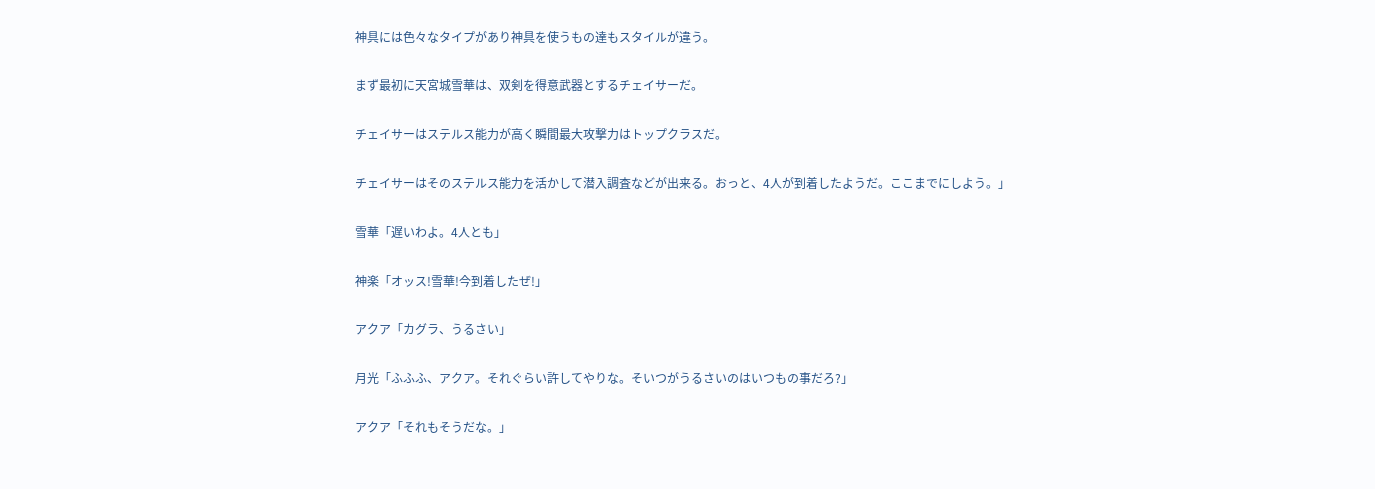神具には色々なタイプがあり神具を使うもの達もスタイルが違う。

まず最初に天宮城雪華は、双剣を得意武器とするチェイサーだ。

チェイサーはステルス能力が高く瞬間最大攻撃力はトップクラスだ。

チェイサーはそのステルス能力を活かして潜入調査などが出来る。おっと、4人が到着したようだ。ここまでにしよう。」

雪華「遅いわよ。4人とも」

神楽「オッス!雪華!今到着したぜ!」

アクア「カグラ、うるさい」

月光「ふふふ、アクア。それぐらい許してやりな。そいつがうるさいのはいつもの事だろ?」

アクア「それもそうだな。」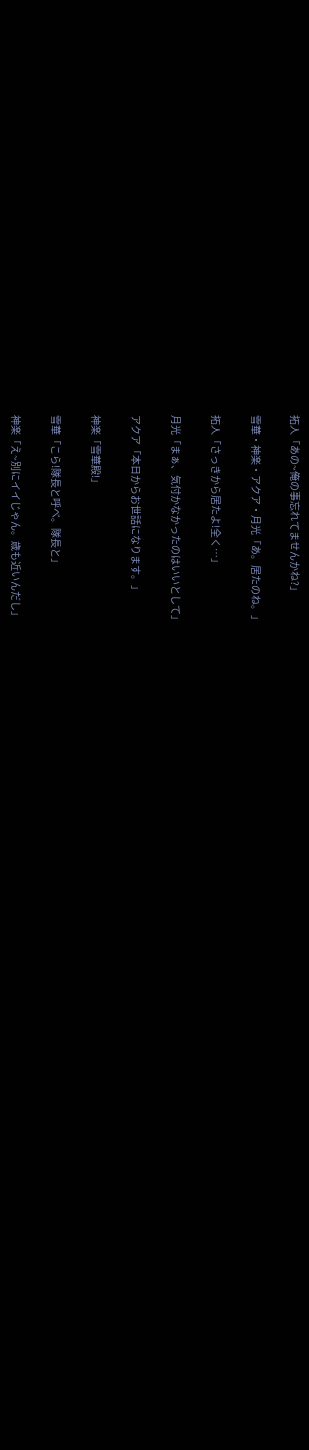拓人「あの~俺の事忘れてませんかね?」

雪華・神楽・アクア・月光「あ。居たのね。」

拓人「さっきから居たよ!全く…」

月光「まぁ、気付かなかったのはいいとして」

アクア「本日からお世話になります。」

神楽「雪華殿!」

雪華「こら!隊長と呼べ。隊長と」

神楽「え~別にイイじゃん。歳も近いんだし」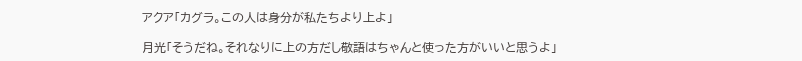アクア「カグラ。この人は身分が私たちより上よ」

月光「そうだね。それなりに上の方だし敬語はちゃんと使った方がいいと思うよ」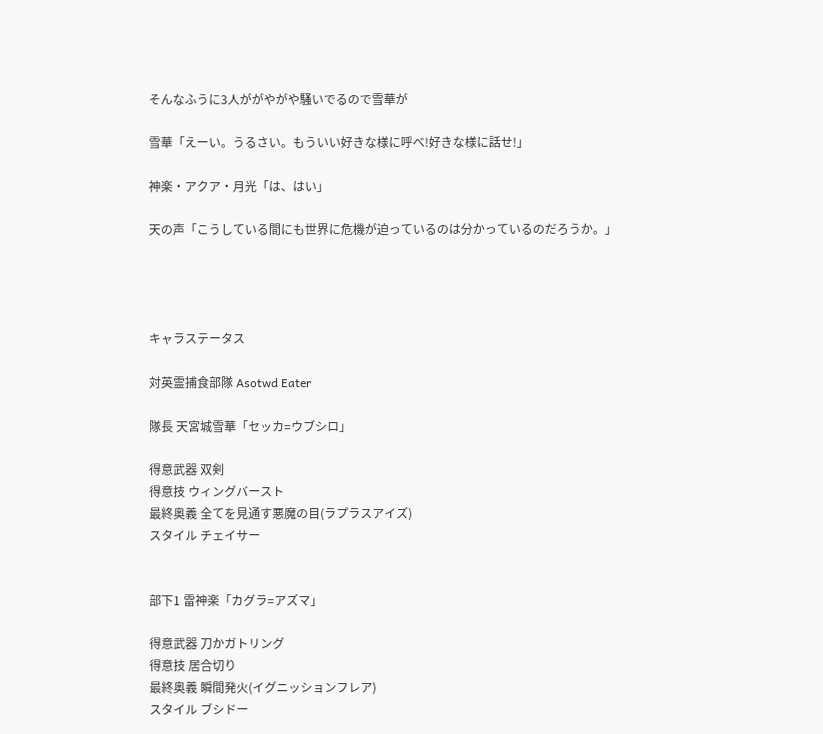そんなふうに3人ががやがや騒いでるので雪華が

雪華「えーい。うるさい。もういい好きな様に呼べ!好きな様に話せ!」

神楽・アクア・月光「は、はい」

天の声「こうしている間にも世界に危機が迫っているのは分かっているのだろうか。」




キャラステータス

対英霊捕食部隊 Asotwd Eater

隊長 天宮城雪華「セッカ=ウブシロ」

得意武器 双剣
得意技 ウィングバースト
最終奥義 全てを見通す悪魔の目(ラプラスアイズ)
スタイル チェイサー


部下1 雷神楽「カグラ=アズマ」

得意武器 刀かガトリング
得意技 居合切り
最終奥義 瞬間発火(イグニッションフレア)
スタイル ブシドー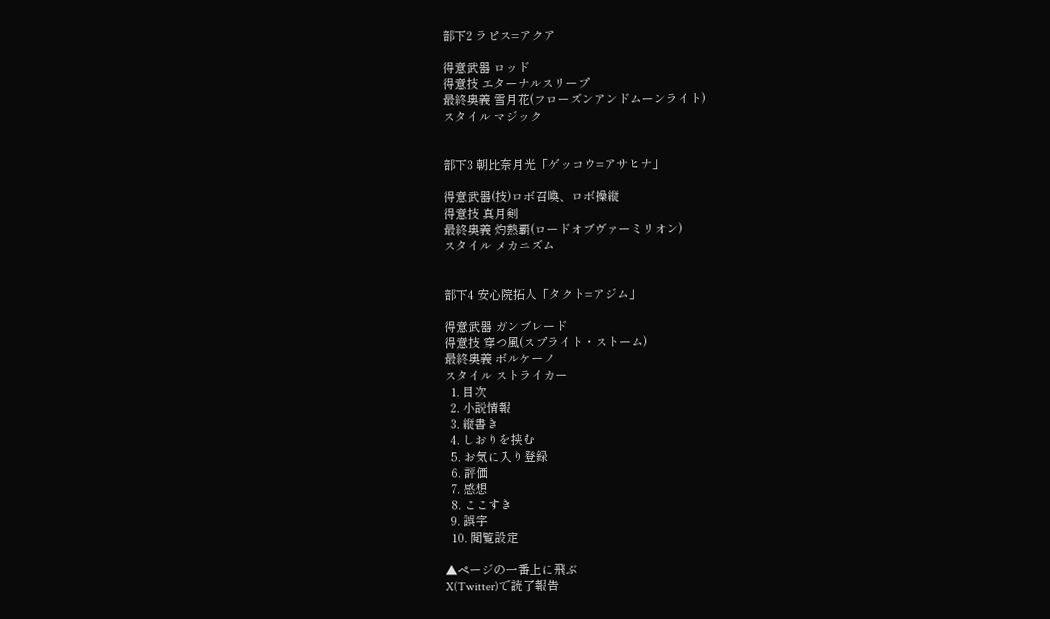部下2 ラピス=アクア

得意武器 ロッド
得意技 エターナルスリープ
最終奥義 雪月花(フローズンアンドムーンライト)
スタイル マジック


部下3 朝比奈月光「ゲッコウ=アサヒナ」

得意武器(技)ロボ召喚、ロボ操縦
得意技 真月剣
最終奥義 灼熱覇(ロードオブヴァーミリオン)
スタイル メカニズム


部下4 安心院拓人「タクト=アジム」

得意武器 ガンブレード
得意技 穿つ風(スプライト・ストーム)
最終奥義 ボルケーノ
スタイル ストライカー
  1. 目次
  2. 小説情報
  3. 縦書き
  4. しおりを挟む
  5. お気に入り登録
  6. 評価
  7. 感想
  8. ここすき
  9. 誤字
  10. 閲覧設定

▲ページの一番上に飛ぶ
X(Twitter)で読了報告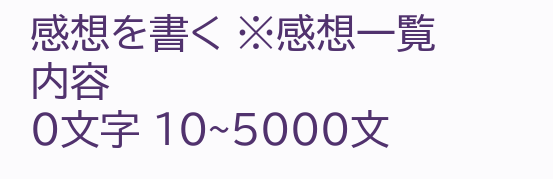感想を書く ※感想一覧
内容
0文字 10~5000文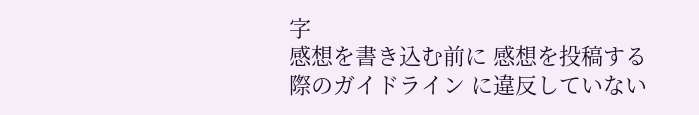字
感想を書き込む前に 感想を投稿する際のガイドライン に違反していない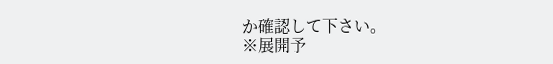か確認して下さい。
※展開予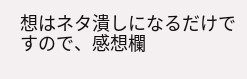想はネタ潰しになるだけですので、感想欄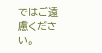ではご遠慮ください。